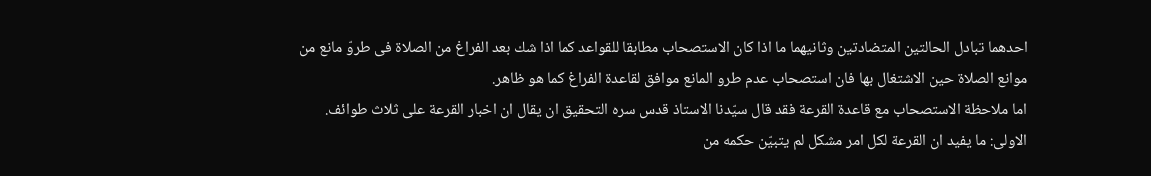احدهما تبادل الحالتين المتضادتين وثانيهما ما اذا كان الاستصحاب مطابقا للقواعد كما اذا شك بعد الفراغ من الصلاة فى طروّ مانع من موانع الصلاة حين الاشتغال بها فان استصحاب عدم طرو المانع موافق لقاعدة الفراغ كما هو ظاهر.
اما ملاحظة الاستصحاب مع قاعدة القرعة فقد قال سيّدنا الاستاذ قدس سره التحقيق ان يقال ان اخبار القرعة على ثلاث طوائف.
الاولى: ما يفيد ان القرعة لكل امر مشكل لم يتبيّن حكمه من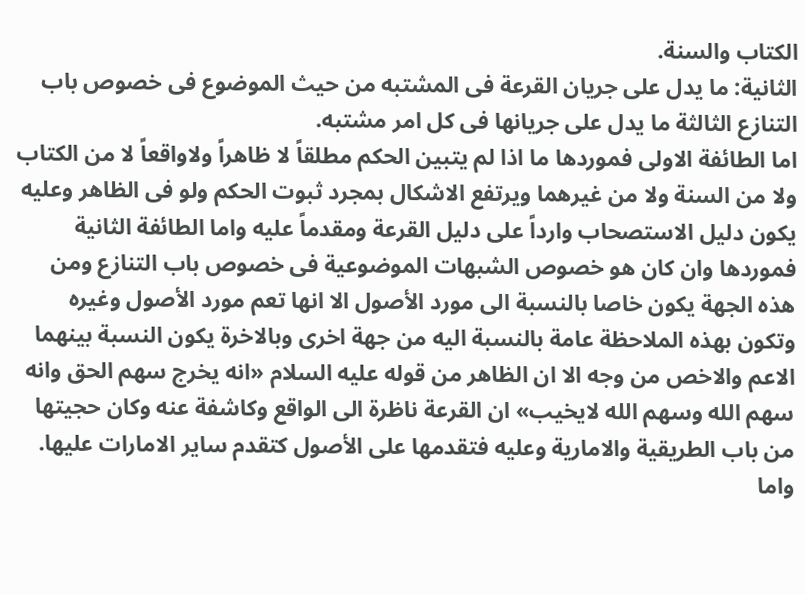الكتاب والسنة.
الثانية: ما يدل على جريان القرعة فى المشتبه من حيث الموضوع فى خصوص باب التنازع الثالثة ما يدل على جريانها فى كل امر مشتبه.
اما الطائفة الاولى فموردها ما اذا لم يتبين الحكم مطلقاً لا ظاهراً ولاواقعاً لا من الكتاب ولا من السنة ولا من غيرهما ويرتفع الاشكال بمجرد ثبوت الحكم ولو فى الظاهر وعليه يكون دليل الاستصحاب وارداً على دليل القرعة ومقدماً عليه واما الطائفة الثانية فموردها وان كان هو خصوص الشبهات الموضوعية فى خصوص باب التنازع ومن هذه الجهة يكون خاصا بالنسبة الى مورد الأصول الا انها تعم مورد الأصول وغيره وتكون بهذه الملاحظة عامة بالنسبة اليه من جهة اخرى وبالاخرة يكون النسبة بينهما الاعم والاخص من وجه الا ان الظاهر من قوله عليه السلام «انه يخرج سهم الحق وانه سهم الله وسهم الله لايخيب» ان القرعة ناظرة الى الواقع وكاشفة عنه وكان حجيتها من باب الطريقية والامارية وعليه فتقدمها على الأصول كتقدم ساير الامارات عليها.
واما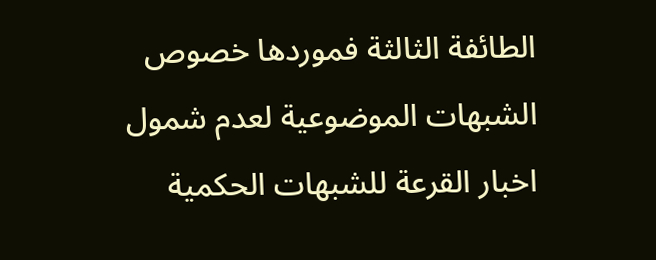الطائفة الثالثة فموردها خصوص الشبهات الموضوعية لعدم شمول اخبار القرعة للشبهات الحكمية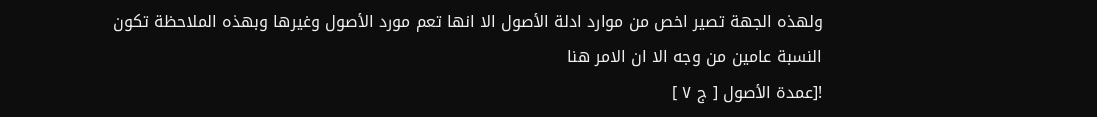ولهذه الجهة تصير اخص من موارد ادلة الأصول الا انها تعم مورد الأصول وغيرها وبهذه الملاحظة تكون النسبة عامين من وجه الا ان الامر هنا
![عمدة الأصول [ ج ٧ ]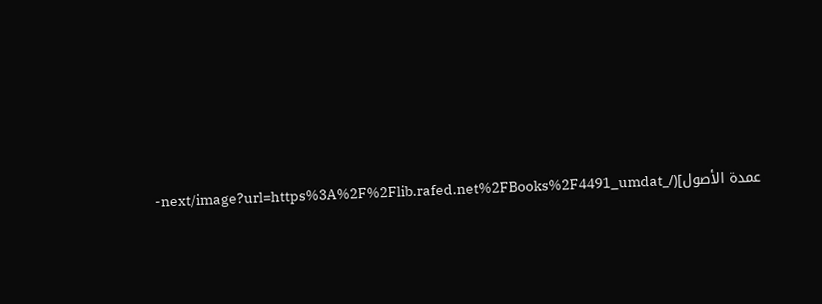عمدة الأصول](/_next/image?url=https%3A%2F%2Flib.rafed.net%2FBooks%2F4491_umdat-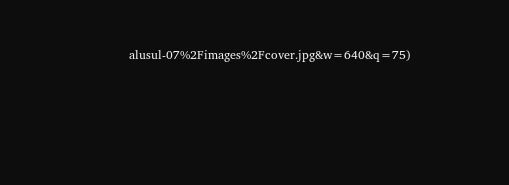alusul-07%2Fimages%2Fcover.jpg&w=640&q=75)